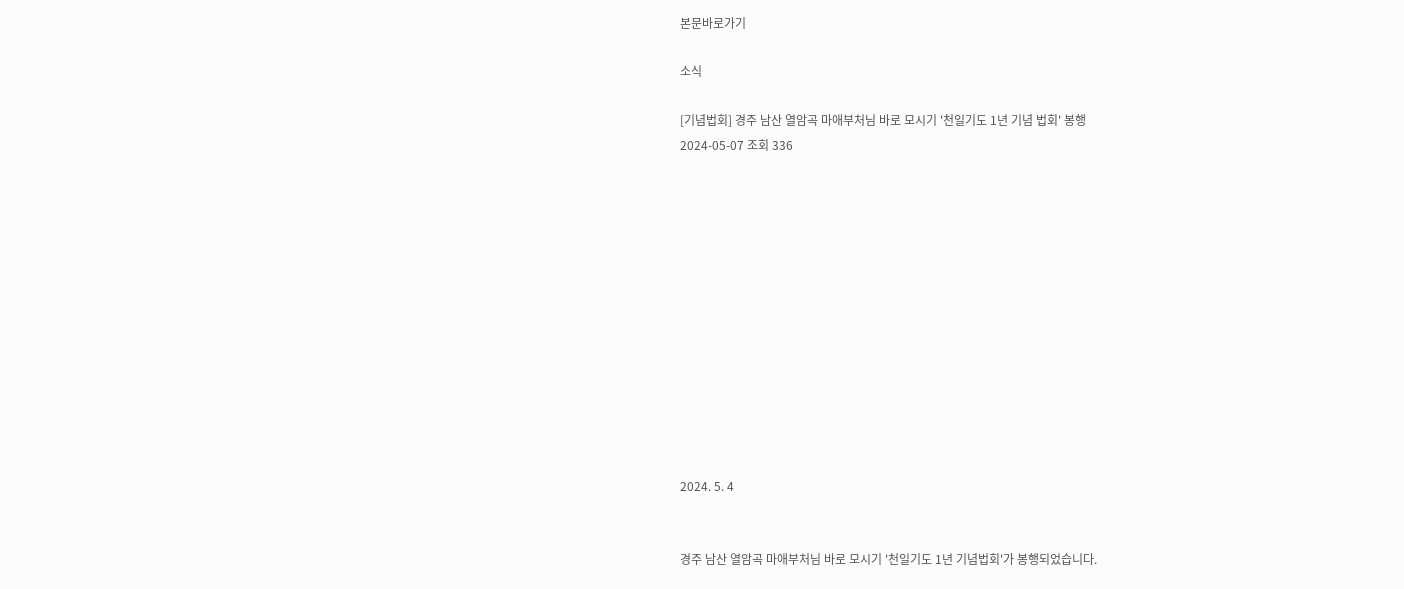본문바로가기

소식

[기념법회] 경주 남산 열암곡 마애부처님 바로 모시기 '천일기도 1년 기념 법회' 봉행
2024-05-07 조회 336













2024. 5. 4


경주 남산 열암곡 마애부처님 바로 모시기 '천일기도 1년 기념법회'가 봉행되었습니다.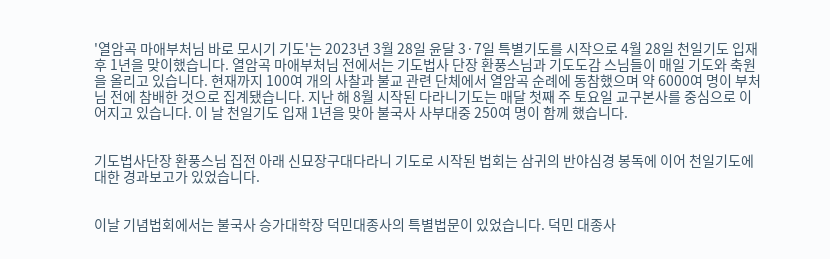'열암곡 마애부처님 바로 모시기 기도'는 2023년 3월 28일 윤달 3·7일 특별기도를 시작으로 4월 28일 천일기도 입재 후 1년을 맞이했습니다. 열암곡 마애부처님 전에서는 기도법사 단장 환풍스님과 기도도감 스님들이 매일 기도와 축원을 올리고 있습니다. 현재까지 100여 개의 사찰과 불교 관련 단체에서 열암곡 순례에 동참했으며 약 6000여 명이 부처님 전에 참배한 것으로 집계됐습니다. 지난 해 8월 시작된 다라니기도는 매달 첫째 주 토요일 교구본사를 중심으로 이어지고 있습니다. 이 날 천일기도 입재 1년을 맞아 불국사 사부대중 250여 명이 함께 했습니다.


기도법사단장 환풍스님 집전 아래 신묘장구대다라니 기도로 시작된 법회는 삼귀의 반야심경 봉독에 이어 천일기도에 대한 경과보고가 있었습니다.


이날 기념법회에서는 불국사 승가대학장 덕민대종사의 특별법문이 있었습니다. 덕민 대종사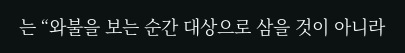는 “와불을 보는 순간 대상으로 삼을 것이 아니라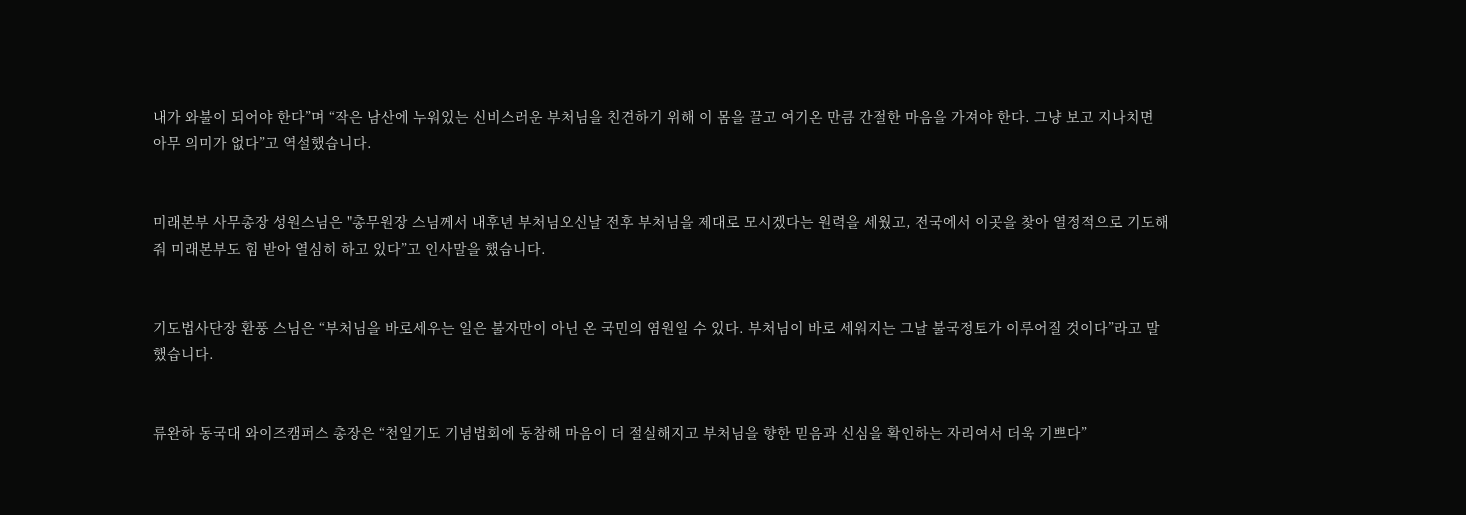내가 와불이 되어야 한다”며 “작은 남산에 누워있는 신비스러운 부처님을 친견하기 위해 이 몸을 끌고 여기온 만큼 간절한 마음을 가져야 한다. 그냥 보고 지나치면 아무 의미가 없다”고 역설했습니다.


미래본부 사무총장 성원스님은 "총무원장 스님께서 내후년 부처님오신날 전후 부처님을 제대로 모시겠다는 원력을 세웠고, 전국에서 이곳을 찾아 열정적으로 기도해 줘 미래본부도 힘 받아 열심히 하고 있다”고 인사말을 했습니다.


기도법사단장 환풍 스님은 “부처님을 바로세우는 일은 불자만이 아닌 온 국민의 염원일 수 있다. 부처님이 바로 세워지는 그날 불국정토가 이루어질 것이다”라고 말했습니다.


류완하 동국대 와이즈캠퍼스 총장은 “천일기도 기념법회에 동참해 마음이 더 절실해지고 부처님을 향한 믿음과 신심을 확인하는 자리여서 더욱 기쁘다”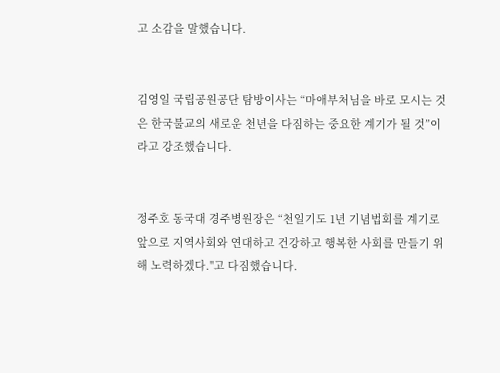고 소감을 말했습니다.


김영일 국립공원공단 탐방이사는 “마애부처님을 바로 모시는 것은 한국불교의 새로운 천년을 다짐하는 중요한 계기가 될 것”이라고 강조했습니다.


정주호 동국대 경주병원장은 “천일기도 1년 기념법회를 계기로 앞으로 지역사회와 연대하고 건강하고 행복한 사회를 만들기 위해 노력하겠다."고 다짐했습니다.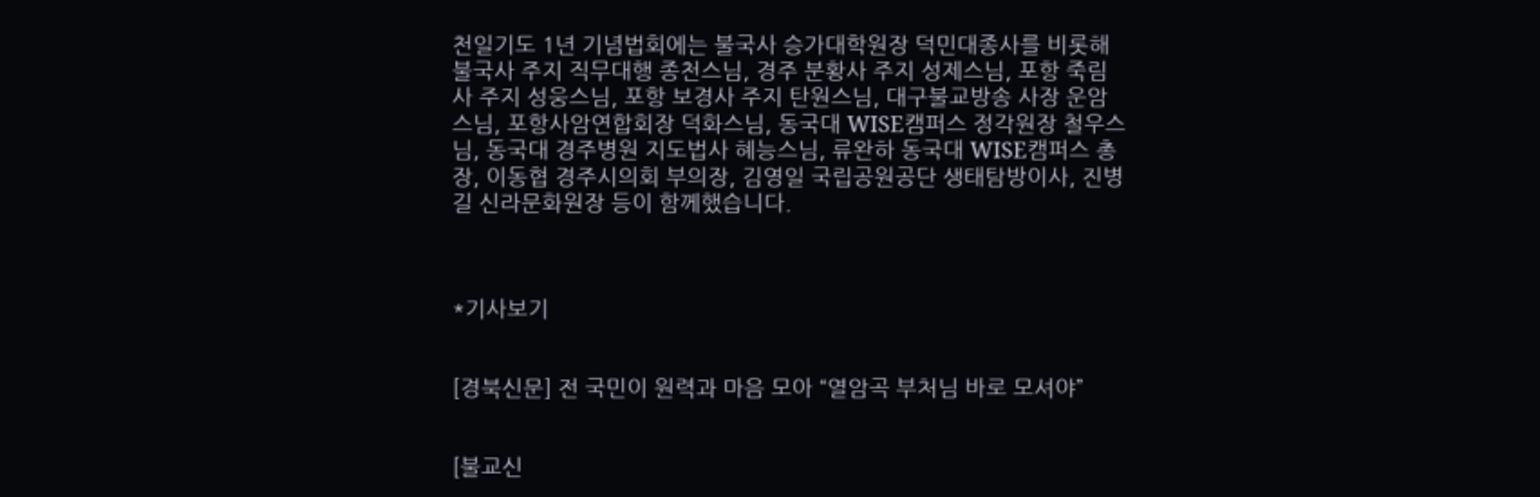천일기도 1년 기념법회에는 불국사 승가대학원장 덕민대종사를 비롯해 불국사 주지 직무대행 종천스님, 경주 분황사 주지 성제스님, 포항 죽림사 주지 성웅스님, 포항 보경사 주지 탄원스님, 대구불교방송 사장 운암스님, 포항사암연합회장 덕화스님, 동국대 WISE캠퍼스 정각원장 철우스님, 동국대 경주병원 지도법사 혜능스님, 류완하 동국대 WISE캠퍼스 총장, 이동협 경주시의회 부의장, 김영일 국립공원공단 생태탐방이사, 진병길 신라문화원장 등이 함께했습니다.



*기사보기


[경북신문] 전 국민이 원력과 마음 모아 “열암곡 부처님 바로 모셔야”


[불교신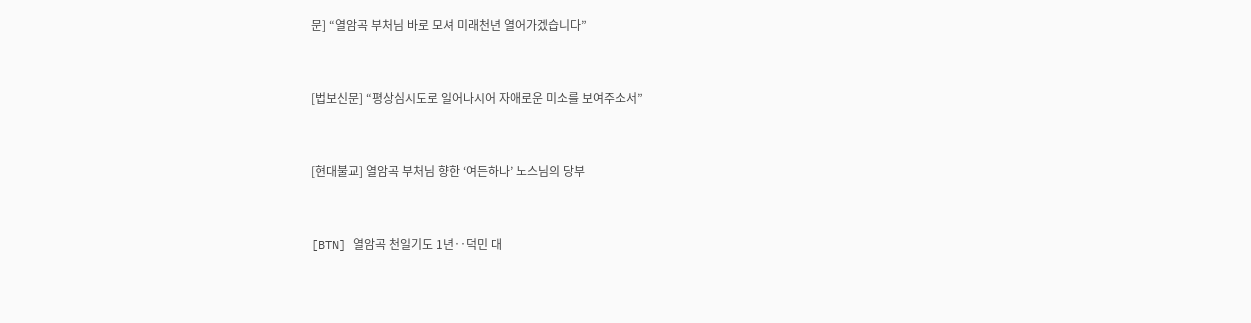문] “열암곡 부처님 바로 모셔 미래천년 열어가겠습니다”


[법보신문] “평상심시도로 일어나시어 자애로운 미소를 보여주소서”


[현대불교] 열암곡 부처님 향한 ‘여든하나’ 노스님의 당부


[BTN] 열암곡 천일기도 1년‥덕민 대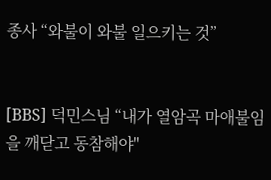종사 “와불이 와불 일으키는 것”


[BBS] 덕민스님 “내가 열암곡 마애불임을 깨닫고 동참해야"